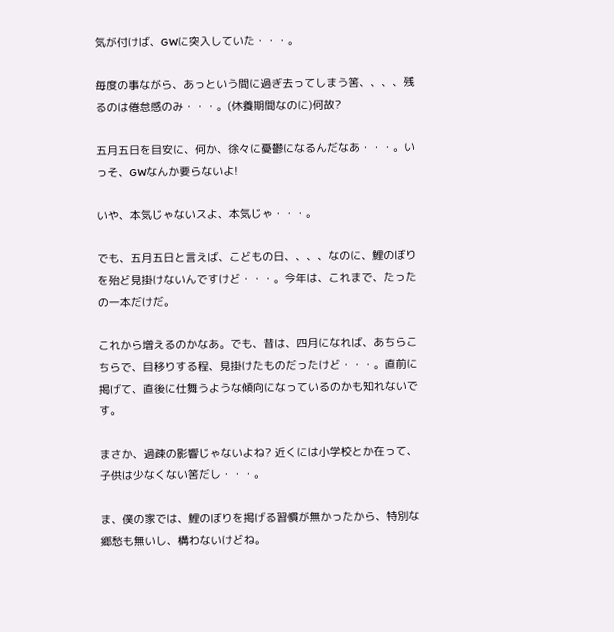気が付けば、GWに突入していた・・・。

毎度の事ながら、あっという間に過ぎ去ってしまう筈、、、、残るのは倦怠感のみ・・・。(休養期間なのに)何故?

五月五日を目安に、何か、徐々に憂鬱になるんだなあ・・・。いっそ、GWなんか要らないよ!

いや、本気じゃないスよ、本気じゃ・・・。

でも、五月五日と言えば、こどもの日、、、、なのに、鯉のぼりを殆ど見掛けないんですけど・・・。今年は、これまで、たったの一本だけだ。

これから増えるのかなあ。でも、昔は、四月になれば、あちらこちらで、目移りする程、見掛けたものだったけど・・・。直前に掲げて、直後に仕舞うような傾向になっているのかも知れないです。

まさか、過疎の影響じゃないよね? 近くには小学校とか在って、子供は少なくない筈だし・・・。

ま、僕の家では、鯉のぼりを掲げる習慣が無かったから、特別な郷愁も無いし、構わないけどね。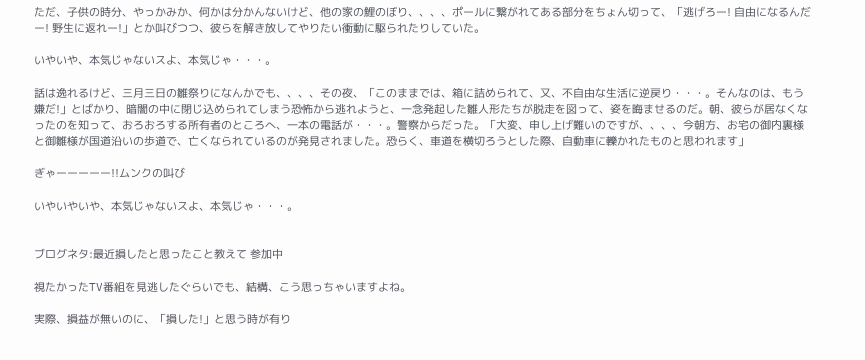ただ、子供の時分、やっかみか、何かは分かんないけど、他の家の鯉のぼり、、、、ポールに繋がれてある部分をちょん切って、「逃げろー! 自由になるんだー! 野生に返れー!」とか叫びつつ、彼らを解き放してやりたい衝動に駆られたりしていた。

いやいや、本気じゃないスよ、本気じゃ・・・。

話は逸れるけど、三月三日の雛祭りになんかでも、、、、その夜、「このままでは、箱に詰められて、又、不自由な生活に逆戻り・・・。そんなのは、もう嫌だ!」とばかり、暗闇の中に閉じ込められてしまう恐怖から逃れようと、一念発起した雛人形たちが脱走を図って、姿を晦ませるのだ。朝、彼らが居なくなったのを知って、おろおろする所有者のところへ、一本の電話が・・・。警察からだった。「大変、申し上げ難いのですが、、、、今朝方、お宅の御内裏様と御雛様が国道沿いの歩道で、亡くなられているのが発見されました。恐らく、車道を横切ろうとした際、自動車に轢かれたものと思われます」

ぎゃーーーーー!!ムンクの叫び

いやいやいや、本気じゃないスよ、本気じゃ・・・。


ブログネタ:最近損したと思ったこと教えて 参加中

視たかったTV番組を見逃したぐらいでも、結構、こう思っちゃいますよね。

実際、損益が無いのに、「損した!」と思う時が有り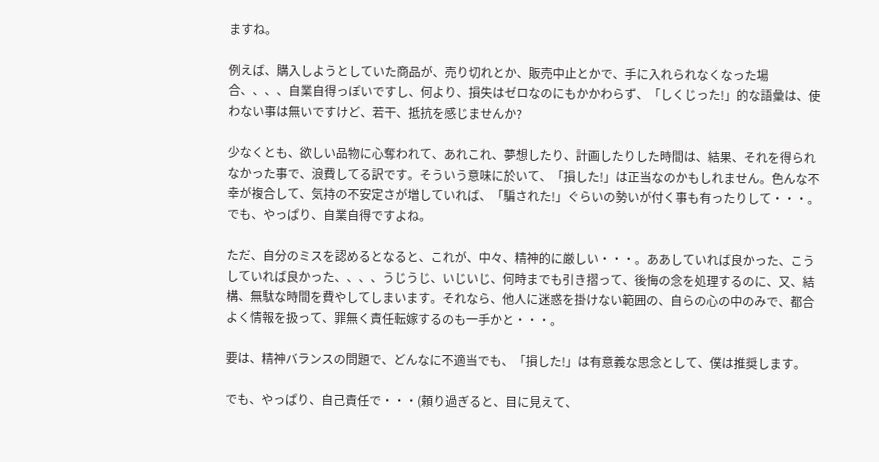ますね。

例えば、購入しようとしていた商品が、売り切れとか、販売中止とかで、手に入れられなくなった場合、、、、自業自得っぽいですし、何より、損失はゼロなのにもかかわらず、「しくじった!」的な語彙は、使わない事は無いですけど、若干、抵抗を感じませんか?

少なくとも、欲しい品物に心奪われて、あれこれ、夢想したり、計画したりした時間は、結果、それを得られなかった事で、浪費してる訳です。そういう意味に於いて、「損した!」は正当なのかもしれません。色んな不幸が複合して、気持の不安定さが増していれば、「騙された!」ぐらいの勢いが付く事も有ったりして・・・。でも、やっぱり、自業自得ですよね。

ただ、自分のミスを認めるとなると、これが、中々、精神的に厳しい・・・。ああしていれば良かった、こうしていれば良かった、、、、うじうじ、いじいじ、何時までも引き摺って、後悔の念を処理するのに、又、結構、無駄な時間を費やしてしまいます。それなら、他人に迷惑を掛けない範囲の、自らの心の中のみで、都合よく情報を扱って、罪無く責任転嫁するのも一手かと・・・。

要は、精神バランスの問題で、どんなに不適当でも、「損した!」は有意義な思念として、僕は推奨します。

でも、やっぱり、自己責任で・・・(頼り過ぎると、目に見えて、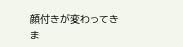顔付きが変わってきま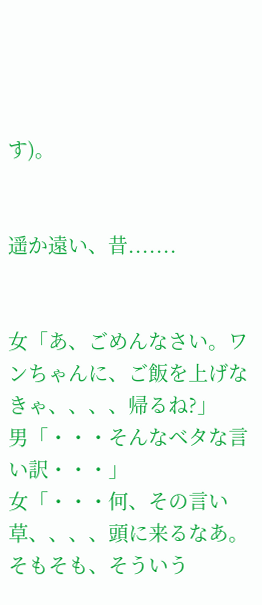す)。


遥か遠い、昔.......


女「あ、ごめんなさい。ワンちゃんに、ご飯を上げなきゃ、、、、帰るね?」
男「・・・そんなベタな言い訳・・・」
女「・・・何、その言い草、、、、頭に来るなあ。そもそも、そういう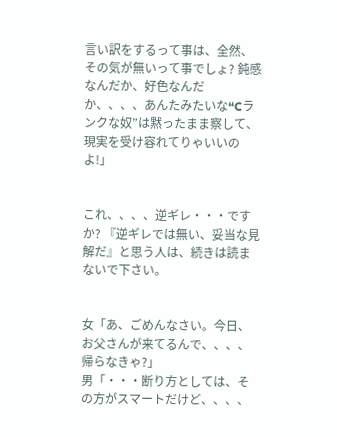言い訳をするって事は、全然、その気が無いって事でしょ? 鈍感なんだか、好色なんだか、、、、あんたみたいな“Cランクな奴”は黙ったまま察して、現実を受け容れてりゃいいのよ!」


これ、、、、逆ギレ・・・ですか? 『逆ギレでは無い、妥当な見解だ』と思う人は、続きは読まないで下さい。


女「あ、ごめんなさい。今日、お父さんが来てるんで、、、、帰らなきゃ?」
男「・・・断り方としては、その方がスマートだけど、、、、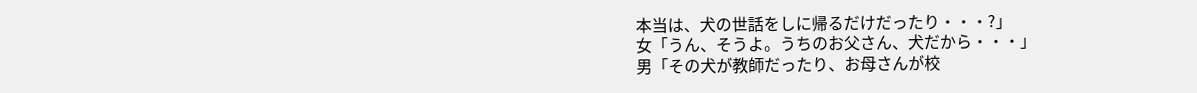本当は、犬の世話をしに帰るだけだったり・・・?」
女「うん、そうよ。うちのお父さん、犬だから・・・」
男「その犬が教師だったり、お母さんが校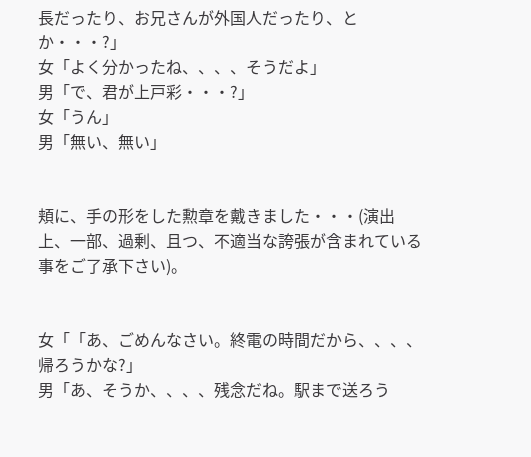長だったり、お兄さんが外国人だったり、とか・・・?」
女「よく分かったね、、、、そうだよ」
男「で、君が上戸彩・・・?」
女「うん」
男「無い、無い」


頬に、手の形をした勲章を戴きました・・・(演出上、一部、過剰、且つ、不適当な誇張が含まれている事をご了承下さい)。


女「「あ、ごめんなさい。終電の時間だから、、、、帰ろうかな?」
男「あ、そうか、、、、残念だね。駅まで送ろう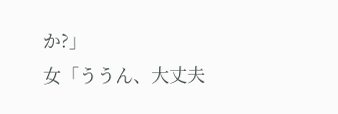か?」
女「ううん、大丈夫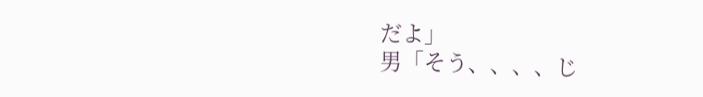だよ」
男「そう、、、、じ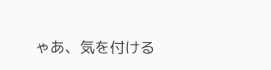ゃあ、気を付ける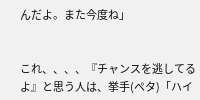んだよ。また今度ね」


これ、、、、『チャンスを逃してるよ』と思う人は、挙手(ペタ)「ハイ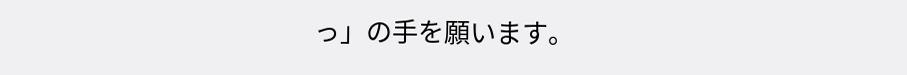っ」の手を願います。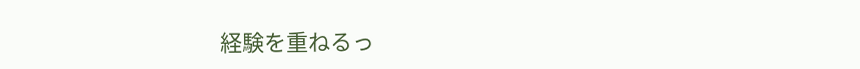経験を重ねるっ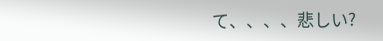て、、、、悲しい?